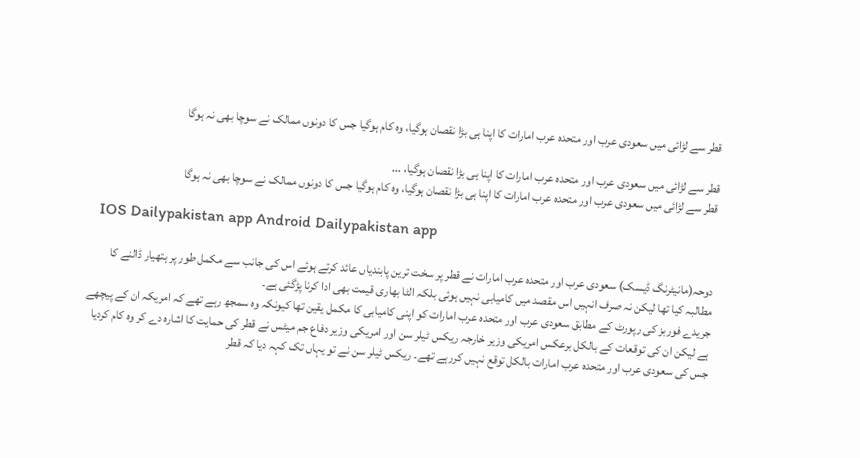قطر سے لڑائی میں سعودی عرب اور متحدہ عرب امارات کا اپنا ہی بڑا نقصان ہوگیا، وہ کام ہوگیا جس کا دونوں ممالک نے سوچا بھی نہ ہوگا

قطر سے لڑائی میں سعودی عرب اور متحدہ عرب امارات کا اپنا ہی بڑا نقصان ہوگیا، ...
قطر سے لڑائی میں سعودی عرب اور متحدہ عرب امارات کا اپنا ہی بڑا نقصان ہوگیا، وہ کام ہوگیا جس کا دونوں ممالک نے سوچا بھی نہ ہوگا

  IOS Dailypakistan app Android Dailypakistan app

دوحہ(مانیٹرنگ ڈیسک) سعودی عرب اور متحدہ عرب امارات نے قطر پر سخت ترین پابندیاں عائد کرتے ہوئے اس کی جانب سے مکمل طور پر ہتھیار ڈالنے کا مطالبہ کیا تھا لیکن نہ صرف انہیں اس مقصد میں کامیابی نہیں ہوئی بلکہ الٹا بھاری قیمت بھی ادا کرنا پڑگئی ہے۔
جریدے فوربز کی رپورٹ کے مطابق سعودی عرب اور متحدہ عرب امارات کو اپنی کامیابی کا مکمل یقین تھا کیونکہ وہ سمجھ رہے تھے کہ امریکہ ان کے پیچھے ہے لیکن ان کی توقعات کے بالکل برعکس امریکی وزیر خارجہ ریکس ٹیلر سن اور امریکی وزیر دفاع جم میٹس نے قطر کی حمایت کا اشارہ دے کر وہ کام کردیا جس کی سعودی عرب اور متحدہ عرب امارات بالکل توقع نہیں کررہے تھے۔ ریکس ٹیلر سن نے تو یہاں تک کہہ دیا کہ قطر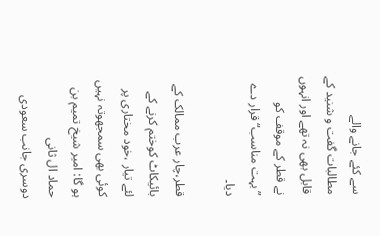سے کئے جانے والے مطالبات گفت و شنید کے قابل بھی نہ تھے اور انہوں نے قطر کے موقف کو ”بہت مناسب“ قرار دے دیا۔

قطر،چار عرب ممالک کے بائیکاٹ کوختم کرنے کے لئے تیار ،خود مختاری پر کوئی بھی سمجھوتہ نہیں ہو گا: امیر شیخ تمیم بن حماد ال ثانی
دوسری جانب سعودی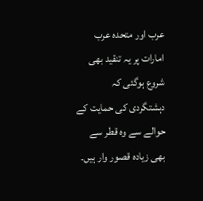عرب اور متحدہ عرب امارات پر یہ تنقید بھی شروع ہوگئی کہ دہشتگردی کی حمایت کے حوالے سے وہ قطر سے بھی زیادہ قصور وار ہیں۔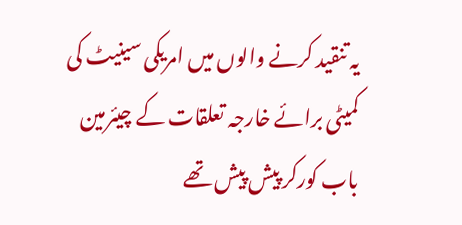یہ تنقید کرنے والوں میں امریکی سینیٹ کی کمیٹی برائے خارجہ تعلقات کے چیئرمین باب کورکر پیش پیش تھے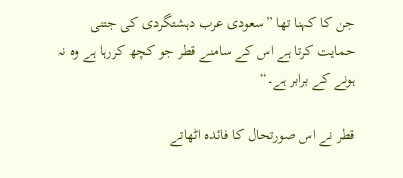جن کا کہنا تھا ”سعودی عرب دہشتگردی کی جتنی حمایت کرتا ہے اس کے سامنے قطر جو کچھ کررہا ہے وہ نہ ہونے کے برابر ہے۔“

قطر نے اس صورتحال کا فائدہ اٹھاتے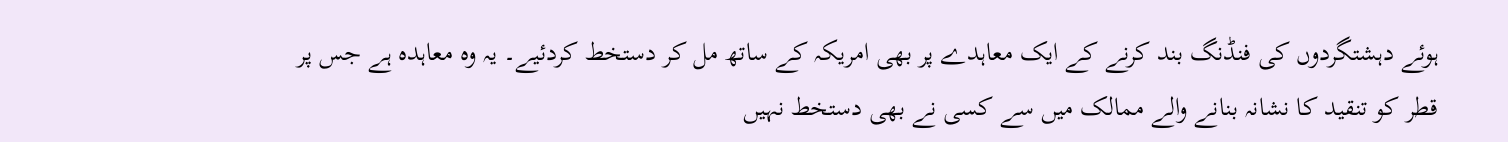ہوئے دہشتگردوں کی فنڈنگ بند کرنے کے ایک معاہدے پر بھی امریکہ کے ساتھ مل کر دستخط کردئیے۔ یہ وہ معاہدہ ہے جس پر قطر کو تنقید کا نشانہ بنانے والے ممالک میں سے کسی نے بھی دستخط نہیں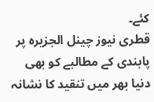کئے۔
قطری نیوز چینل الجزیرہ پر پابندی کے مطالبے کو بھی دنیا بھر میں تنقید کا نشانہ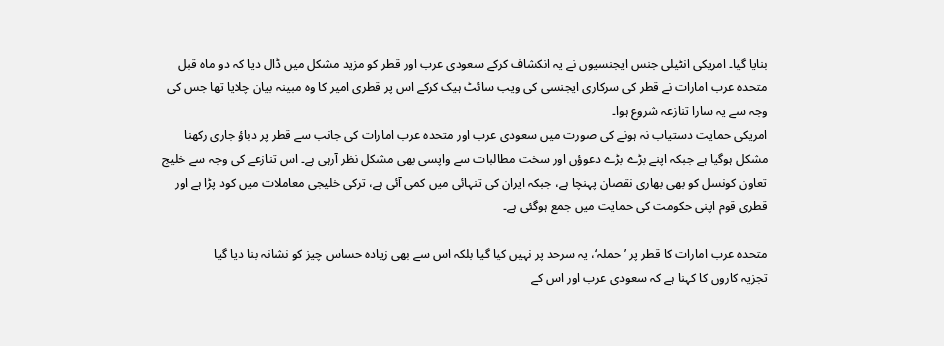بنایا گیا۔ امریکی انٹیلی جنس ایجنسیوں نے یہ انکشاف کرکے سعودی عرب اور قطر کو مزید مشکل میں ڈال دیا کہ دو ماہ قبل متحدہ عرب امارات نے قطر کی سرکاری ایجنسی کی ویب سائٹ ہیک کرکے اس پر قطری امیر کا وہ مبینہ بیان چلایا تھا جس کی وجہ سے یہ سارا تنازعہ شروع ہوا۔
امریکی حمایت دستیاب نہ ہونے کی صورت میں سعودی عرب اور متحدہ عرب امارات کی جانب سے قطر پر دباؤ جاری رکھنا مشکل ہوگیا ہے جبکہ اپنے بڑے بڑے دعوؤں اور سخت مطالبات سے واپسی بھی مشکل نظر آرہی ہے۔ اس تنازعے کی وجہ سے خلیج تعاون کونسل کو بھی بھاری نقصان پہنچا ہے، جبکہ ایران کی تنہائی میں کمی آئی ہے، ترکی خلیجی معاملات میں کود پڑا ہے اور قطری قوم اپنی حکومت کی حمایت میں جمع ہوگئی ہے۔

متحدہ عرب امارات کا قطر پر ’حملہ‘، یہ سرحد پر نہیں کیا گیا بلکہ اس سے بھی زیادہ حساس چیز کو نشانہ بنا دیا گیا
تجزیہ کاروں کا کہنا ہے کہ سعودی عرب اور اس کے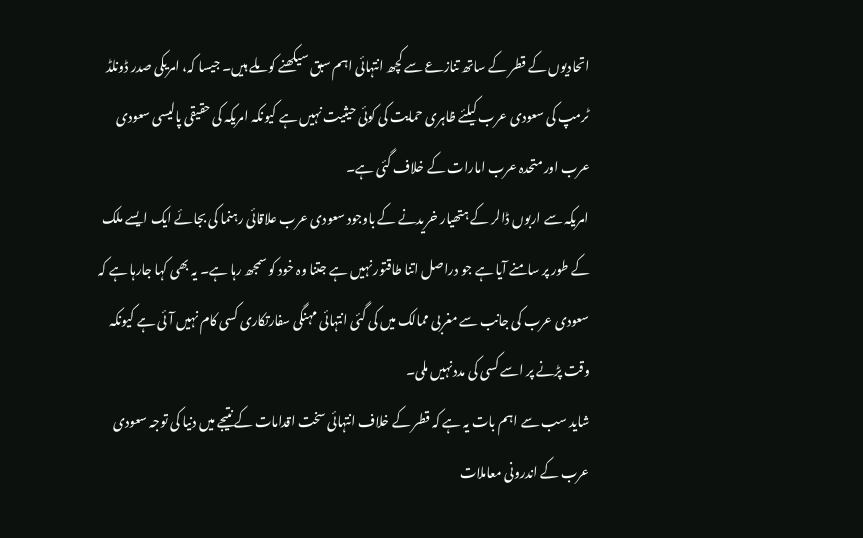اتحادیوں کے قطر کے ساتھ تنازعے سے کچھ انتہائی اہم سبق سیکھنے کو ملے ہیں۔ جیسا کہ، امریکی صدر ڈونلڈ ٹرمپ کی سعودی عرب کیلئے ظاہری حمایت کی کوئی حیثیت نہیں ہے کیونکہ امریکہ کی حقیقی پالیسی سعودی عرب اور متحدہ عرب امارات کے خلاف گئی ہے۔
امریکہ سے اربوں ڈالر کے ہتھیار خریدنے کے باوجود سعودی عرب علاقائی رہنما کی بجائے ایک ایسے ملک کے طور پر سامنے آیا ہے جو دراصل اتنا طاقتور نہیں ہے جتنا وہ خود کو سمجھ رہا ہے۔ یہ بھی کہا جارہا ہے کہ سعودی عرب کی جانب سے مغربی ممالک میں کی گئی انتہائی مہنگی سفارتکاری کسی کام نہیں آئی ہے کیونکہ وقت پڑنے پر اسے کسی کی مددنہیں ملی۔
شاید سب سے اہم بات یہ ہے کہ قطر کے خلاف انتہائی سخت اقدامات کے نتیجے میں دنیا کی توجہ سعودی عرب کے اندرونی معاملات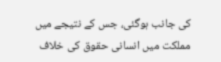کی جانب ہوگئی، جس کے نتیجے میں مملکت میں انسانی حقوق کی خلاف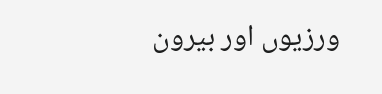ورزیوں اور بیرون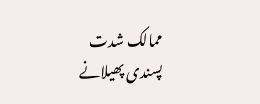ممالک شدت پسندی پھیلانے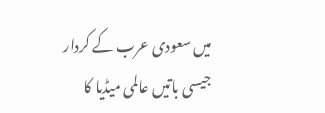میں سعودی عرب کے کردار جیسی باتیں عالمی میڈیا کا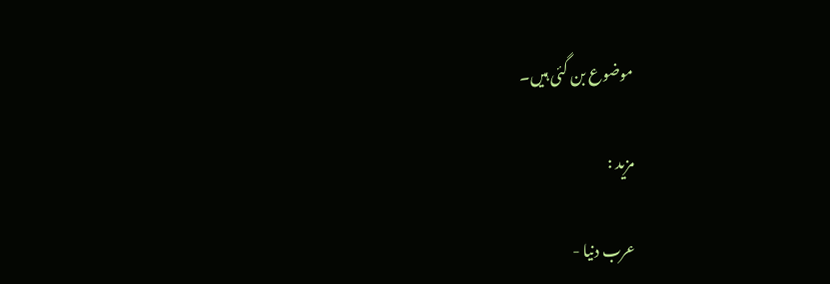موضوع بن گئی ہیں۔

مزید :

عرب دنیا -